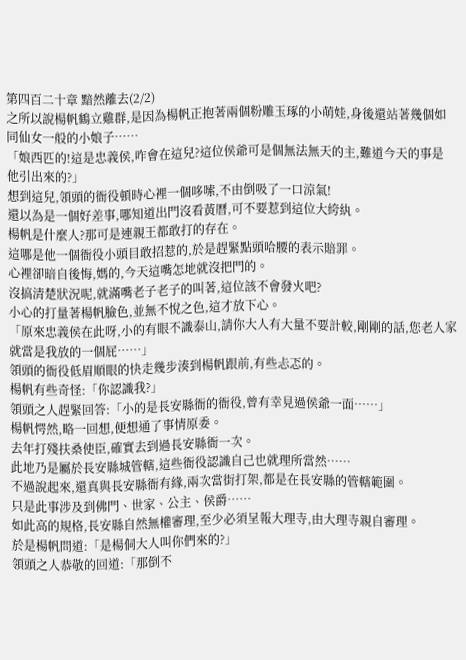第四百二十章 黯然離去(2/2)
之所以說楊帆鶴立雞群,是因為楊帆正抱著兩個粉雕玉琢的小萌娃,身後還站著幾個如同仙女一般的小娘子……
「娘西匹的!這是忠義侯,咋會在這兒?這位侯爺可是個無法無天的主,難道今天的事是他引出來的?」
想到這兒,領頭的衙役頓時心裡一個哆嗦,不由倒吸了一口涼氣!
還以為是一個好差事,哪知道出門沒看黃曆,可不要惹到這位大絝紈。
楊帆是什麼人?那可是連親王都敢打的存在。
這哪是他一個衙役小頭目敢招惹的,於是趕緊點頭哈腰的表示賠罪。
心裡卻暗自後悔,媽的,今天這嘴怎地就沒把門的。
沒搞清楚狀況呢,就滿嘴老子老子的叫著,這位該不會發火吧?
小心的打量著楊帆臉色,並無不悅之色,這才放下心。
「原來忠義侯在此呀,小的有眼不識泰山,請你大人有大量不要計較,剛剛的話,您老人家就當是我放的一個屁……」
領頭的衙役低眉順眼的快走幾步湊到楊帆跟前,有些忐忑的。
楊帆有些奇怪:「你認識我?」
領頭之人趕緊回答:「小的是長安縣衙的衙役,曾有幸見過侯爺一面……」
楊帆愕然,略一回想,便想通了事情原委。
去年打殘扶桑使臣,確實去到過長安縣衙一次。
此地乃是屬於長安縣城管轄,這些衙役認識自己也就理所當然……
不過說起來,還真與長安縣衙有緣,兩次當街打架,都是在長安縣的管轄範圍。
只是此事涉及到佛門、世家、公主、侯爵……
如此高的規格,長安縣自然無權審理,至少必須呈報大理寺,由大理寺親自審理。
於是楊帆問道:「是楊侗大人叫你們來的?」
領頭之人恭敬的回道:「那倒不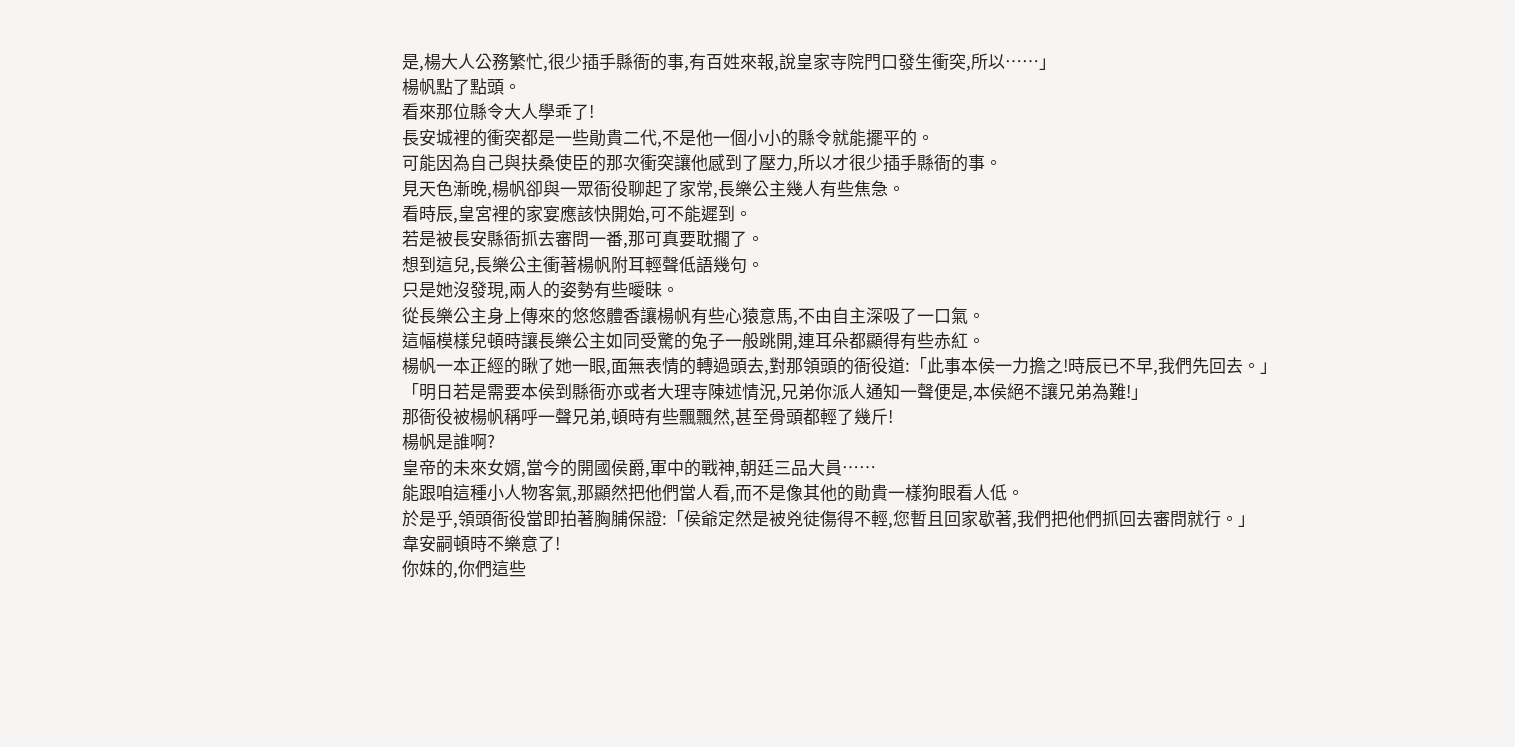是,楊大人公務繁忙,很少插手縣衙的事,有百姓來報,說皇家寺院門口發生衝突,所以……」
楊帆點了點頭。
看來那位縣令大人學乖了!
長安城裡的衝突都是一些勛貴二代,不是他一個小小的縣令就能擺平的。
可能因為自己與扶桑使臣的那次衝突讓他感到了壓力,所以才很少插手縣衙的事。
見天色漸晚,楊帆卻與一眾衙役聊起了家常,長樂公主幾人有些焦急。
看時辰,皇宮裡的家宴應該快開始,可不能遲到。
若是被長安縣衙抓去審問一番,那可真要耽擱了。
想到這兒,長樂公主衝著楊帆附耳輕聲低語幾句。
只是她沒發現,兩人的姿勢有些曖昧。
從長樂公主身上傳來的悠悠體香讓楊帆有些心猿意馬,不由自主深吸了一口氣。
這幅模樣兒頓時讓長樂公主如同受驚的兔子一般跳開,連耳朵都顯得有些赤紅。
楊帆一本正經的瞅了她一眼,面無表情的轉過頭去,對那領頭的衙役道:「此事本侯一力擔之!時辰已不早,我們先回去。」
「明日若是需要本侯到縣衙亦或者大理寺陳述情況,兄弟你派人通知一聲便是,本侯絕不讓兄弟為難!」
那衙役被楊帆稱呼一聲兄弟,頓時有些飄飄然,甚至骨頭都輕了幾斤!
楊帆是誰啊?
皇帝的未來女婿,當今的開國侯爵,軍中的戰神,朝廷三品大員……
能跟咱這種小人物客氣,那顯然把他們當人看,而不是像其他的勛貴一樣狗眼看人低。
於是乎,領頭衙役當即拍著胸脯保證:「侯爺定然是被兇徒傷得不輕,您暫且回家歇著,我們把他們抓回去審問就行。」
韋安嗣頓時不樂意了!
你妹的,你們這些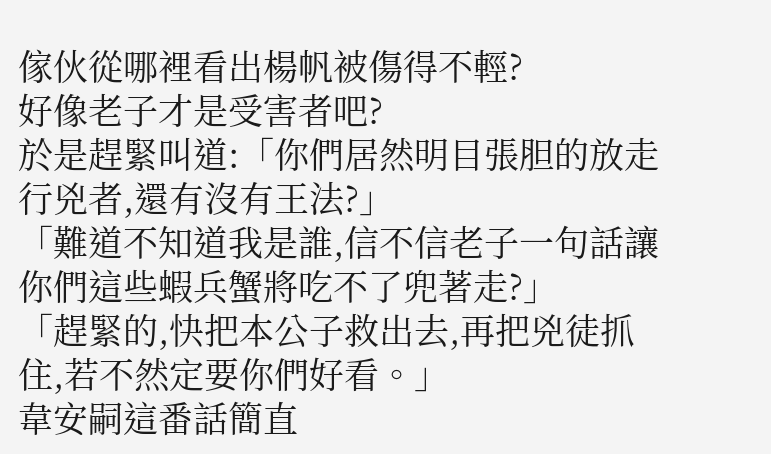傢伙從哪裡看出楊帆被傷得不輕?
好像老子才是受害者吧?
於是趕緊叫道:「你們居然明目張胆的放走行兇者,還有沒有王法?」
「難道不知道我是誰,信不信老子一句話讓你們這些蝦兵蟹將吃不了兜著走?」
「趕緊的,快把本公子救出去,再把兇徒抓住,若不然定要你們好看。」
韋安嗣這番話簡直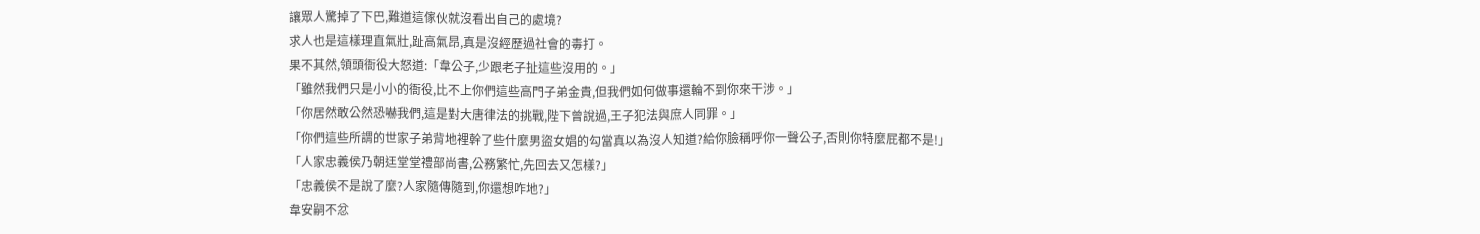讓眾人驚掉了下巴,難道這傢伙就沒看出自己的處境?
求人也是這樣理直氣壯,趾高氣昂,真是沒經歷過社會的毒打。
果不其然,領頭衙役大怒道:「韋公子,少跟老子扯這些沒用的。」
「雖然我們只是小小的衙役,比不上你們這些高門子弟金貴,但我們如何做事還輪不到你來干涉。」
「你居然敢公然恐嚇我們,這是對大唐律法的挑戰,陛下曾說過,王子犯法與庶人同罪。」
「你們這些所謂的世家子弟背地裡幹了些什麼男盜女娼的勾當真以為沒人知道?給你臉稱呼你一聲公子,否則你特麼屁都不是!」
「人家忠義侯乃朝迋堂堂禮部尚書,公務繁忙,先回去又怎樣?」
「忠義侯不是說了麼?人家隨傳隨到,你還想咋地?」
韋安嗣不忿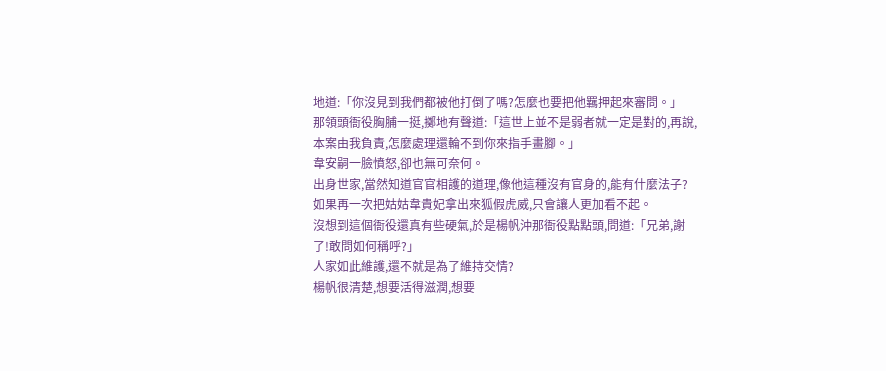地道:「你沒見到我們都被他打倒了嗎?怎麼也要把他羈押起來審問。」
那領頭衙役胸脯一挺,擲地有聲道:「這世上並不是弱者就一定是對的,再說,本案由我負責,怎麼處理還輪不到你來指手畫腳。」
韋安嗣一臉憤怒,卻也無可奈何。
出身世家,當然知道官官相護的道理,像他這種沒有官身的,能有什麼法子?
如果再一次把姑姑韋貴妃拿出來狐假虎威,只會讓人更加看不起。
沒想到這個衙役還真有些硬氣,於是楊帆沖那衙役點點頭,問道:「兄弟,謝了!敢問如何稱呼?」
人家如此維護,還不就是為了維持交情?
楊帆很清楚,想要活得滋潤,想要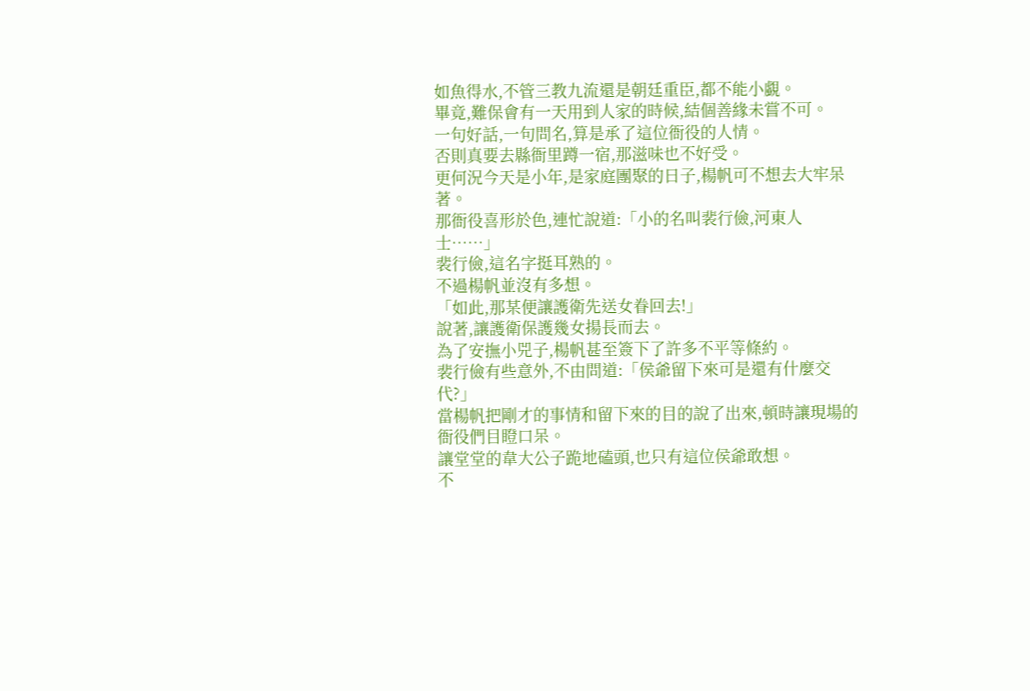如魚得水,不管三教九流還是朝廷重臣,都不能小覷。
畢竟,難保會有一天用到人家的時候,結個善緣未嘗不可。
一句好話,一句問名,算是承了這位衙役的人情。
否則真要去縣衙里蹲一宿,那滋味也不好受。
更何況今天是小年,是家庭團聚的日子,楊帆可不想去大牢呆著。
那衙役喜形於色,連忙說道:「小的名叫裴行儉,河東人士……」
裴行儉,這名字挺耳熟的。
不過楊帆並沒有多想。
「如此,那某便讓護衛先送女眷回去!」
說著,讓護衛保護幾女揚長而去。
為了安撫小兕子,楊帆甚至簽下了許多不平等條約。
裴行儉有些意外,不由問道:「侯爺留下來可是還有什麼交代?」
當楊帆把剛才的事情和留下來的目的說了出來,頓時讓現場的衙役們目瞪口呆。
讓堂堂的韋大公子跪地磕頭,也只有這位侯爺敢想。
不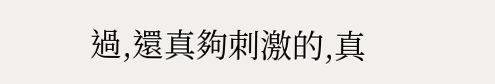過,還真夠刺激的,真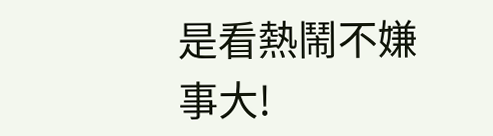是看熱鬧不嫌事大!